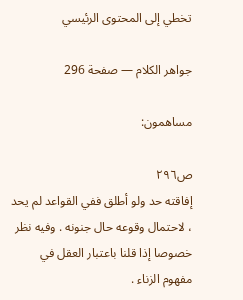تخطي إلى المحتوى الرئيسي

جواهر الكلام — صفحة 296

مساهمون:

ص٢٩٦
إفاقته حد ولو أطلق ففي القواعد لم يحد ، لاحتمال وقوعه حال جنونه . وفيه نظر خصوصا إذا قلنا باعتبار العقل في مفهوم الزناء .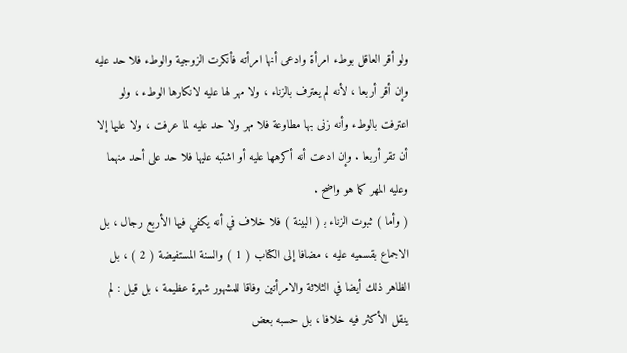ولو أقر العاقل بوطء امرأة وادعى أنها امرأته فأنكرت الزوجية والوطء فلا حد عليه وإن أقر أربعا ، لأنه لم يعترف بالزناء ، ولا مهر لها عليه لانكارها الوطء ، ولو اعترفت بالوطء وأنه زنى بها مطاوعة فلا مهر ولا حد عليه لما عرفت ، ولا عليها إلا أن تقر أربعا . وإن ادعت أنه أكرهها عليه أو اشتبه عليها فلا حد على أحد منهما وعليه المهر كما هو واضح .
( وأما ) ثبوت الزناء ب‍ ( البينة ) فلا خلاف في أنه يكفي فيها الأربع رجال ، بل الاجماع بقسميه عليه ، مضافا إلى الكتاب ( 1 ) والسنة المستفيضة ( 2 ) ، بل الظاهر ذلك أيضا في الثلاثة والامرأتين وفاقا للمشهور شهرة عظيمة ، بل قيل : لم ينقل الأكثر فيه خلافا ، بل حسبه بعض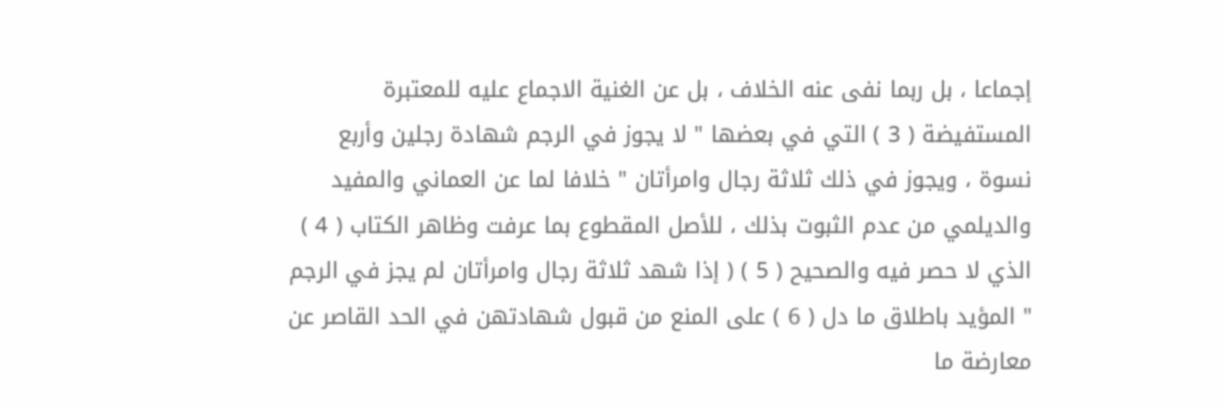إجماعا ، بل ربما نفى عنه الخلاف ، بل عن الغنية الاجماع عليه للمعتبرة المستفيضة ( 3 ) التي في بعضها " لا يجوز في الرجم شهادة رجلين وأربع نسوة ، ويجوز في ذلك ثلاثة رجال وامرأتان " خلافا لما عن العماني والمفيد والديلمي من عدم الثبوت بذلك ، للأصل المقطوع بما عرفت وظاهر الكتاب ( 4 ) الذي لا حصر فيه والصحيح ( 5 ) ( إذا شهد ثلاثة رجال وامرأتان لم يجز في الرجم " المؤيد باطلاق ما دل ( 6 ) على المنع من قبول شهادتهن في الحد القاصر عن معارضة ما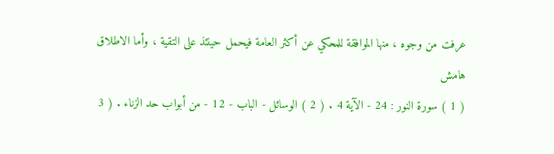عرفت من وجوه ، منها الموافقة للمحكي عن أكثر العامة فيحمل حينئذ على التقية ، وأما الاطلاق
هامش
( 1 ) سورة النور : 24 - الآية 4 . ( 2 ) الوسائل - الباب - 12 - من أبواب حد الزناء . ( 3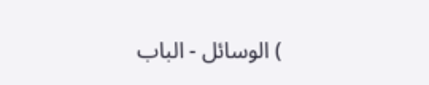) الوسائل - الباب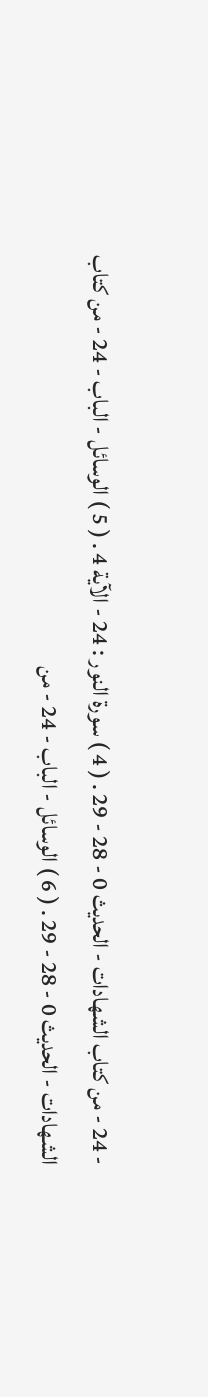- 24 - من كتاب الشهادات - الحديث 0 - 28 - 29 . ( 4 ) سورة النور : 24 - الآية 4 . ( 5 ) الوسائل - الباب - 24 - من كتاب الشهادات - الحديث 0 - 28 - 29 . ( 6 ) الوسائل - الباب - 24 - من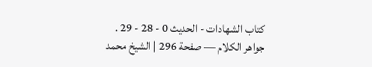كتاب الشهادات - الحديث 0 - 28 - 29 .
جواهر الكلام — صفحة 296 | الشيخ محمد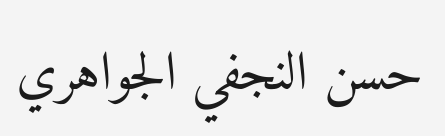حسن النجفي الجواهري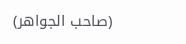(صاحب الجواهر)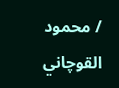/ محمود القوچاني